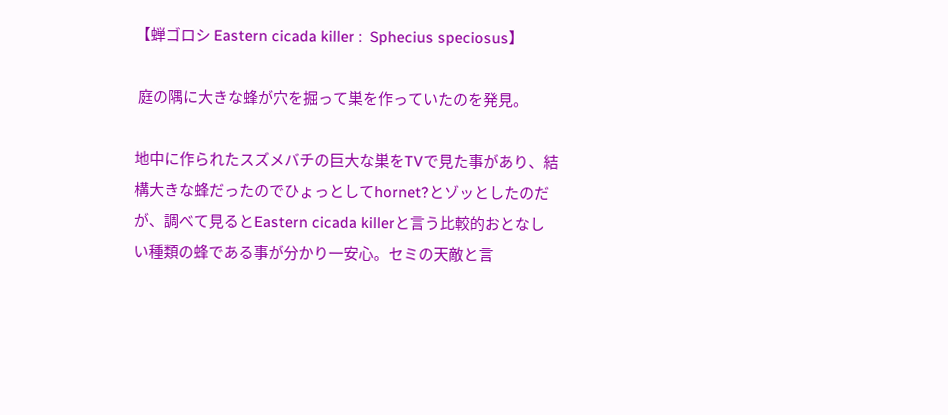【蝉ゴロシ Eastern cicada killer :  Sphecius speciosus】

 庭の隅に大きな蜂が穴を掘って巣を作っていたのを発見。

地中に作られたスズメバチの巨大な巣をTVで見た事があり、結構大きな蜂だったのでひょっとしてhornet?とゾッとしたのだが、調べて見るとEastern cicada killerと言う比較的おとなしい種類の蜂である事が分かり一安心。セミの天敵と言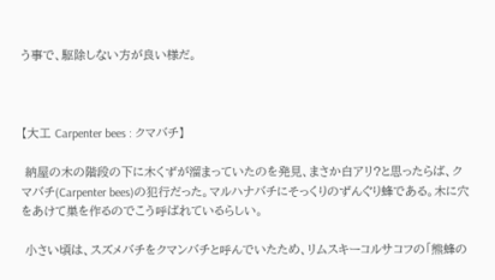う事で、駆除しない方が良い様だ。



【大工 Carpenter bees : クマバチ】

 納屋の木の階段の下に木くずが溜まっていたのを発見、まさか白アリ?と思ったらば、クマバチ(Carpenter bees)の犯行だった。マルハナバチにそっくりのずんぐり蜂である。木に穴をあけて巣を作るのでこう呼ばれているらしい。

 小さい頃は、スズメバチをクマンバチと呼んでいたため、リムスキーコルサコフの「熊蜂の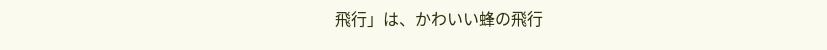飛行」は、かわいい蜂の飛行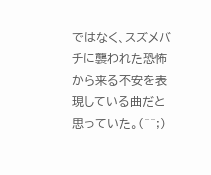ではなく、スズメバチに襲われた恐怖から来る不安を表現している曲だと思っていた。(^^;)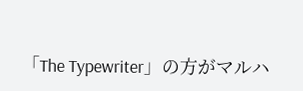「The Typewriter」の方がマルハ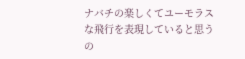ナバチの楽しくてユーモラスな飛行を表現していると思うの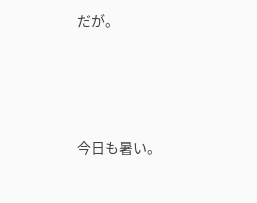だが。





今日も暑い。